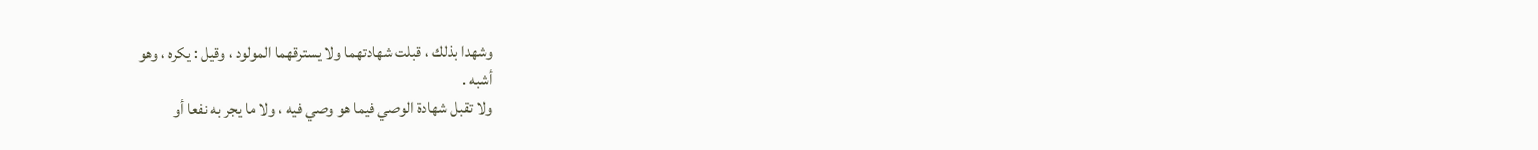وشهدا بذلك ، قبلت شهادتهما ولا يسترقهما المولود ، وقيل : يكره ، وهو
أشبه .
ولا تقبل شهادة الوصي فيما هو وصي فيه ، ولا ما يجر به نفعا أو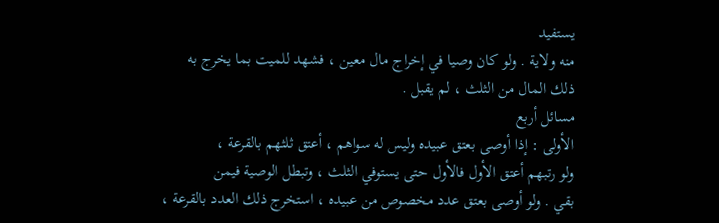يستفيد
منه ولاية . ولو كان وصيا في إخراج مال معين ، فشهد للميت بما يخرج به
ذلك المال من الثلث ، لم يقبل .
مسائل أربع
الأولى : إذا أوصى بعتق عبيده وليس له سواهم ، أعتق ثلثهم بالقرعة ،
ولو رتبهم أعتق الأول فالأول حتى يستوفي الثلث ، وتبطل الوصية فيمن
بقي . ولو أوصى بعتق عدد مخصوص من عبيده ، استخرج ذلك العدد بالقرعة ،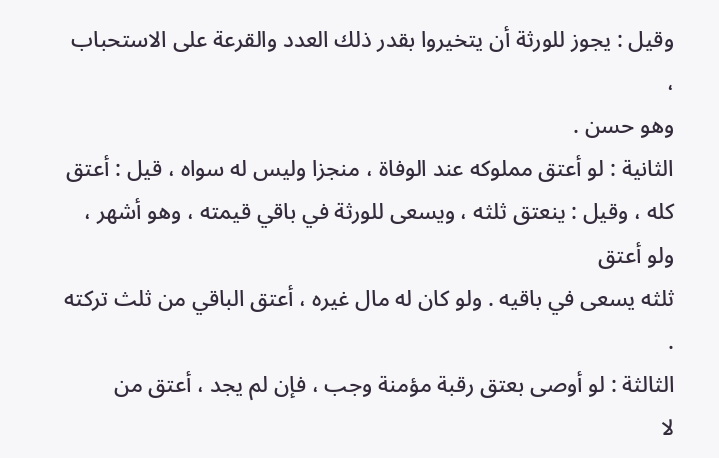وقيل : يجوز للورثة أن يتخيروا بقدر ذلك العدد والقرعة على الاستحباب ،
وهو حسن .
الثانية : لو أعتق مملوكه عند الوفاة ، منجزا وليس له سواه ، قيل : أعتق
كله ، وقيل : ينعتق ثلثه ، ويسعى للورثة في باقي قيمته ، وهو أشهر ، ولو أعتق
ثلثه يسعى في باقيه . ولو كان له مال غيره ، أعتق الباقي من ثلث تركته .
الثالثة : لو أوصى بعتق رقبة مؤمنة وجب ، فإن لم يجد ، أعتق من
لا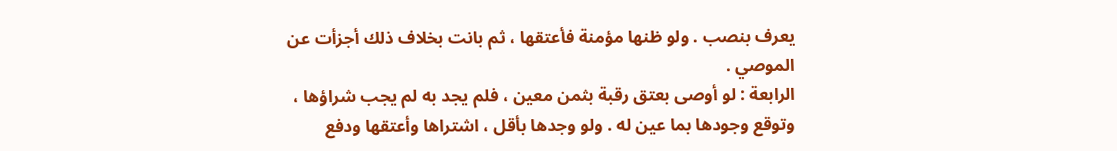يعرف بنصب . ولو ظنها مؤمنة فأعتقها ، ثم بانت بخلاف ذلك أجزأت عن
الموصي .
الرابعة : لو أوصى بعتق رقبة بثمن معين ، فلم يجد به لم يجب شراؤها ،
وتوقع وجودها بما عين له . ولو وجدها بأقل ، اشتراها وأعتقها ودفع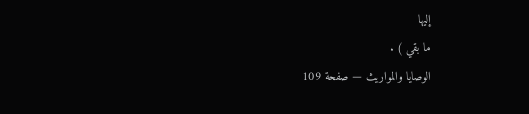إليها
ما بقي ) .
الوصايا والمواريث — صفحة 109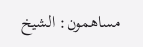مساهمون: الشيخ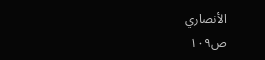الأنصاري
ص١٠٩